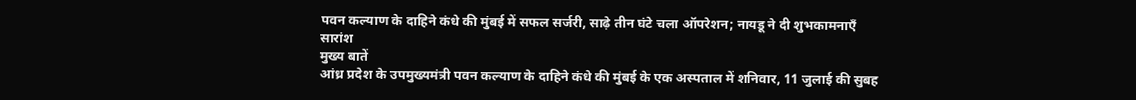पवन कल्याण के दाहिने कंधे की मुंबई में सफल सर्जरी, साढ़े तीन घंटे चला ऑपरेशन; नायडू ने दी शुभकामनाएँ
सारांश
मुख्य बातें
आंध्र प्रदेश के उपमुख्यमंत्री पवन कल्याण के दाहिने कंधे की मुंबई के एक अस्पताल में शनिवार, 11 जुलाई की सुबह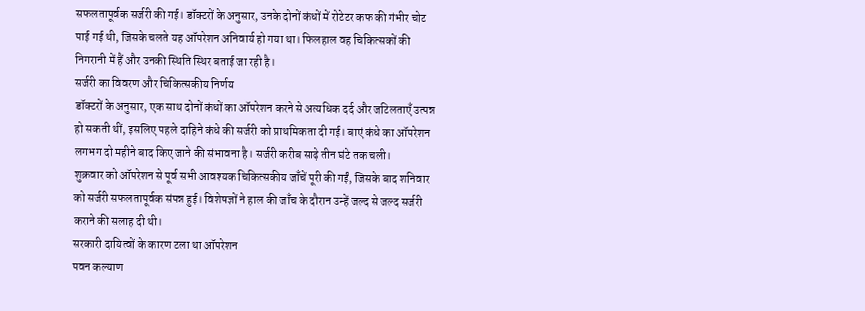सफलतापूर्वक सर्जरी की गई। डॉक्टरों के अनुसार, उनके दोनों कंधों में रोटेटर कफ की गंभीर चोट पाई गई थी, जिसके चलते यह ऑपरेशन अनिवार्य हो गया था। फिलहाल वह चिकित्सकों की निगरानी में हैं और उनकी स्थिति स्थिर बताई जा रही है।
सर्जरी का विवरण और चिकित्सकीय निर्णय
डॉक्टरों के अनुसार, एक साथ दोनों कंधों का ऑपरेशन करने से अत्यधिक दर्द और जटिलताएँ उत्पन्न हो सकती थीं, इसलिए पहले दाहिने कंधे की सर्जरी को प्राथमिकता दी गई। बाएं कंधे का ऑपरेशन लगभग दो महीने बाद किए जाने की संभावना है। सर्जरी करीब साढ़े तीन घंटे तक चली।
शुक्रवार को ऑपरेशन से पूर्व सभी आवश्यक चिकित्सकीय जाँचें पूरी की गईं, जिसके बाद शनिवार को सर्जरी सफलतापूर्वक संपन्न हुई। विशेषज्ञों ने हाल की जाँच के दौरान उन्हें जल्द से जल्द सर्जरी कराने की सलाह दी थी।
सरकारी दायित्वों के कारण टला था ऑपरेशन
पवन कल्याण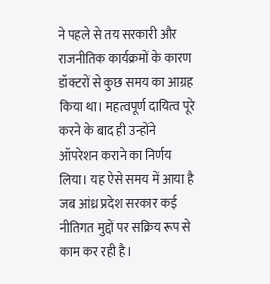ने पहले से तय सरकारी और राजनीतिक कार्यक्रमों के कारण डॉक्टरों से कुछ समय का आग्रह किया था। महत्वपूर्ण दायित्व पूरे करने के बाद ही उन्होंने ऑपरेशन कराने का निर्णय लिया। यह ऐसे समय में आया है जब आंध्र प्रदेश सरकार कई नीतिगत मुद्दों पर सक्रिय रूप से काम कर रही है।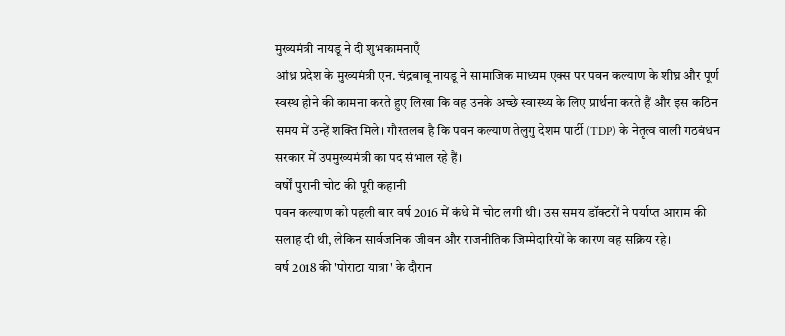मुख्यमंत्री नायडू ने दी शुभकामनाएँ
आंध्र प्रदेश के मुख्यमंत्री एन. चंद्रबाबू नायडू ने सामाजिक माध्यम एक्स पर पवन कल्याण के शीघ्र और पूर्ण स्वस्थ होने की कामना करते हुए लिखा कि वह उनके अच्छे स्वास्थ्य के लिए प्रार्थना करते हैं और इस कठिन समय में उन्हें शक्ति मिले। गौरतलब है कि पवन कल्याण तेलुगु देशम पार्टी (TDP) के नेतृत्व वाली गठबंधन सरकार में उपमुख्यमंत्री का पद संभाल रहे हैं।
वर्षों पुरानी चोट की पूरी कहानी
पवन कल्याण को पहली बार वर्ष 2016 में कंधे में चोट लगी थी। उस समय डॉक्टरों ने पर्याप्त आराम की सलाह दी थी, लेकिन सार्वजनिक जीवन और राजनीतिक जिम्मेदारियों के कारण वह सक्रिय रहे।
वर्ष 2018 की 'पोराटा यात्रा' के दौरान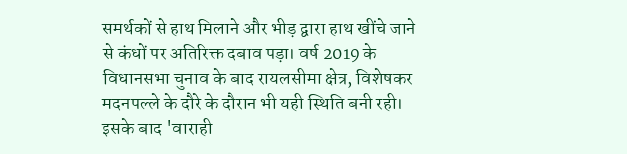समर्थकों से हाथ मिलाने और भीड़ द्वारा हाथ खींचे जाने से कंधों पर अतिरिक्त दबाव पड़ा। वर्ष 2019 के विधानसभा चुनाव के बाद रायलसीमा क्षेत्र, विशेषकर मदनपल्ले के दौरे के दौरान भी यही स्थिति बनी रही। इसके बाद 'वाराही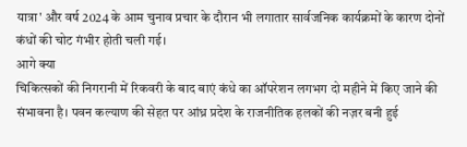यात्रा' और वर्ष 2024 के आम चुनाव प्रचार के दौरान भी लगातार सार्वजनिक कार्यक्रमों के कारण दोनों कंधों की चोट गंभीर होती चली गई।
आगे क्या
चिकित्सकों की निगरानी में रिकवरी के बाद बाएं कंधे का ऑपरेशन लगभग दो महीने में किए जाने की संभावना है। पवन कल्याण की सेहत पर आंध्र प्रदेश के राजनीतिक हलकों की नज़र बनी हुई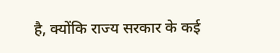है, क्योंकि राज्य सरकार के कई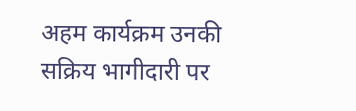अहम कार्यक्रम उनकी सक्रिय भागीदारी पर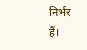निर्भर हैं।